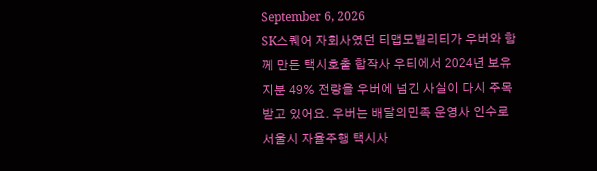September 6, 2026
SK스퀘어 자회사였던 티맵모빌리티가 우버와 함께 만든 택시호출 합작사 우티에서 2024년 보유 지분 49% 전량을 우버에 넘긴 사실이 다시 주목받고 있어요. 우버는 배달의민족 운영사 인수로 서울시 자율주행 택시사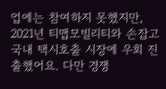업에는 참여하지 못했지만, 2021년 티맵모빌리티와 손잡고 국내 택시호출 시장에 우회 진출했어요. 다만 경쟁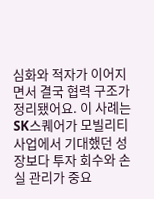심화와 적자가 이어지면서 결국 협력 구조가 정리됐어요. 이 사례는 SK스퀘어가 모빌리티 사업에서 기대했던 성장보다 투자 회수와 손실 관리가 중요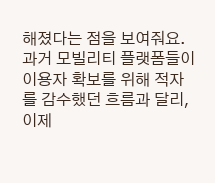해졌다는 점을 보여줘요. 과거 모빌리티 플랫폼들이 이용자 확보를 위해 적자를 감수했던 흐름과 달리, 이제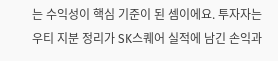는 수익성이 핵심 기준이 된 셈이에요. 투자자는 우티 지분 정리가 SK스퀘어 실적에 남긴 손익과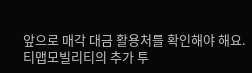앞으로 매각 대금 활용처를 확인해야 해요. 티맵모빌리티의 추가 투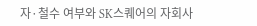자·철수 여부와 SK스퀘어의 자회사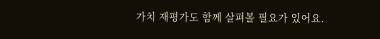가치 재평가도 함께 살펴볼 필요가 있어요.